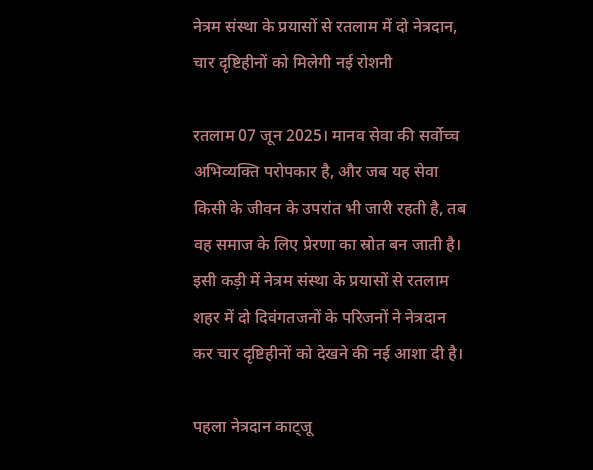नेत्रम संस्था के प्रयासों से रतलाम में दो नेत्रदान, चार दृष्टिहीनों को मिलेगी नई रोशनी

रतलाम 07 जून 2025। मानव सेवा की सर्वोच्च अभिव्यक्ति परोपकार है, और जब यह सेवा किसी के जीवन के उपरांत भी जारी रहती है, तब वह समाज के लिए प्रेरणा का स्रोत बन जाती है। इसी कड़ी में नेत्रम संस्था के प्रयासों से रतलाम शहर में दो दिवंगतजनों के परिजनों ने नेत्रदान कर चार दृष्टिहीनों को देखने की नई आशा दी है।

पहला नेत्रदान काट्जू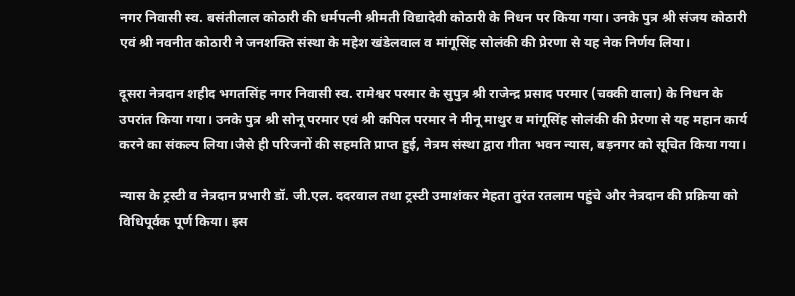नगर निवासी स्व. बसंतीलाल कोठारी की धर्मपत्नी श्रीमती विद्यादेवी कोठारी के निधन पर किया गया। उनके पुत्र श्री संजय कोठारी एवं श्री नवनीत कोठारी ने जनशक्ति संस्था के महेश खंडेलवाल व मांगूसिंह सोलंकी की प्रेरणा से यह नेक निर्णय लिया।

दूसरा नेत्रदान शहीद भगतसिंह नगर निवासी स्व. रामेश्वर परमार के सुपुत्र श्री राजेन्द्र प्रसाद परमार (चक्की वाला) के निधन के उपरांत किया गया। उनके पुत्र श्री सोनू परमार एवं श्री कपिल परमार ने मीनू माथुर व मांगूसिंह सोलंकी की प्रेरणा से यह महान कार्य करने का संकल्प लिया।जैसे ही परिजनों की सहमति प्राप्त हुई, नेत्रम संस्था द्वारा गीता भवन न्यास, बड़नगर को सूचित किया गया।

न्यास के ट्रस्टी व नेत्रदान प्रभारी डॉ. जी.एल. ददरवाल तथा ट्रस्टी उमाशंकर मेहता तुरंत रतलाम पहुंचे और नेत्रदान की प्रक्रिया को विधिपूर्वक पूर्ण किया। इस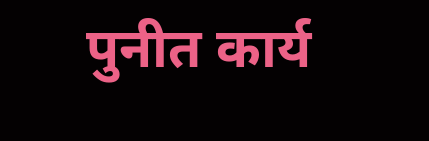पुनीत कार्य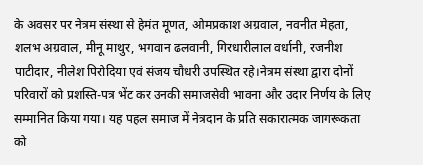के अवसर पर नेत्रम संस्था से हेमंत मूणत, ओमप्रकाश अग्रवाल, नवनीत मेहता, शलभ अग्रवाल, मीनू माथुर, भगवान ढलवानी, गिरधारीलाल वर्धानी, रजनीश पाटीदार, नीलेश पिरोदिया एवं संजय चौधरी उपस्थित रहे।नेत्रम संस्था द्वारा दोनों परिवारों को प्रशस्ति-पत्र भेंट कर उनकी समाजसेवी भावना और उदार निर्णय के लिए सम्मानित किया गया। यह पहल समाज में नेत्रदान के प्रति सकारात्मक जागरूकता को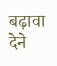बढ़ावा देने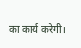का कार्य करेगी।